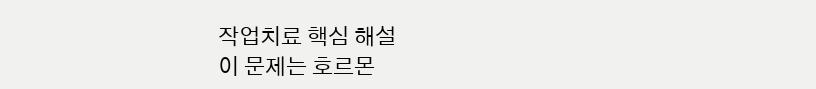작업치료 핵심 해설
이 문제는 호르몬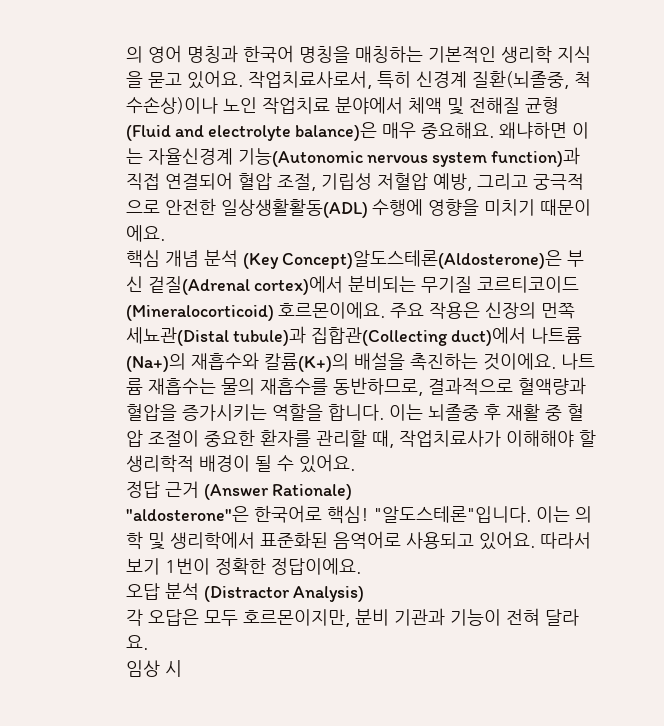의 영어 명칭과 한국어 명칭을 매칭하는 기본적인 생리학 지식을 묻고 있어요. 작업치료사로서, 특히 신경계 질환(뇌졸중, 척수손상)이나 노인 작업치료 분야에서 체액 및 전해질 균형(Fluid and electrolyte balance)은 매우 중요해요. 왜냐하면 이는 자율신경계 기능(Autonomic nervous system function)과 직접 연결되어 혈압 조절, 기립성 저혈압 예방, 그리고 궁극적으로 안전한 일상생활활동(ADL) 수행에 영향을 미치기 때문이에요.
핵심 개념 분석 (Key Concept)알도스테론(Aldosterone)은 부신 겉질(Adrenal cortex)에서 분비되는 무기질 코르티코이드(Mineralocorticoid) 호르몬이에요. 주요 작용은 신장의 먼쪽 세뇨관(Distal tubule)과 집합관(Collecting duct)에서 나트륨(Na+)의 재흡수와 칼륨(K+)의 배설을 촉진하는 것이에요. 나트륨 재흡수는 물의 재흡수를 동반하므로, 결과적으로 혈액량과 혈압을 증가시키는 역할을 합니다. 이는 뇌졸중 후 재활 중 혈압 조절이 중요한 환자를 관리할 때, 작업치료사가 이해해야 할 생리학적 배경이 될 수 있어요.
정답 근거 (Answer Rationale)
"aldosterone"은 한국어로 핵심! "알도스테론"입니다. 이는 의학 및 생리학에서 표준화된 음역어로 사용되고 있어요. 따라서 보기 1번이 정확한 정답이에요.
오답 분석 (Distractor Analysis)
각 오답은 모두 호르몬이지만, 분비 기관과 기능이 전혀 달라요.
임상 시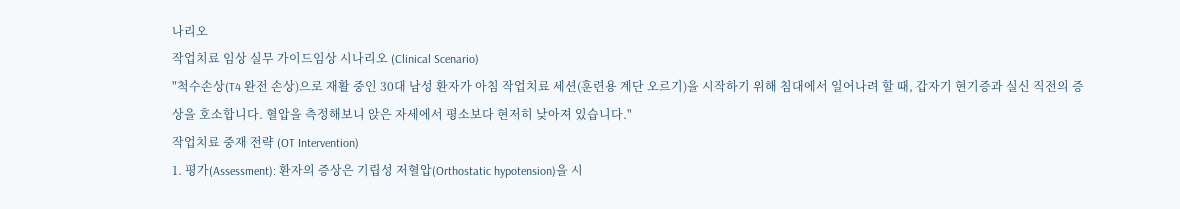나리오
작업치료 임상 실무 가이드임상 시나리오 (Clinical Scenario)
"척수손상(T4 완전 손상)으로 재활 중인 30대 남성 환자가 아침 작업치료 세션(훈련용 계단 오르기)을 시작하기 위해 침대에서 일어나려 할 때, 갑자기 현기증과 실신 직전의 증상을 호소합니다. 혈압을 측정해보니 앉은 자세에서 평소보다 현저히 낮아져 있습니다."
작업치료 중재 전략 (OT Intervention)
1. 평가(Assessment): 환자의 증상은 기립성 저혈압(Orthostatic hypotension)을 시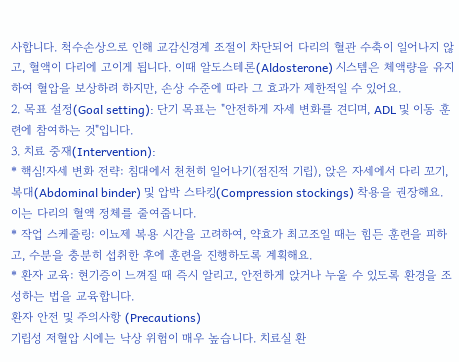사합니다. 척수손상으로 인해 교감신경계 조절이 차단되어 다리의 혈관 수축이 일어나지 않고, 혈액이 다리에 고이게 됩니다. 이때 알도스테론(Aldosterone) 시스템은 체액량을 유지하여 혈압을 보상하려 하지만, 손상 수준에 따라 그 효과가 제한적일 수 있어요.
2. 목표 설정(Goal setting): 단기 목표는 "안전하게 자세 변화를 견디며, ADL 및 이동 훈련에 참여하는 것"입니다.
3. 치료 중재(Intervention):
* 핵심!자세 변화 전략: 침대에서 천천히 일어나기(점진적 기립), 앉은 자세에서 다리 꼬기, 복대(Abdominal binder) 및 압박 스타킹(Compression stockings) 착용을 권장해요. 이는 다리의 혈액 정체를 줄여줍니다.
* 작업 스케줄링: 이뇨제 복용 시간을 고려하여, 약효가 최고조일 때는 힘든 훈련을 피하고, 수분을 충분히 섭취한 후에 훈련을 진행하도록 계획해요.
* 환자 교육: 현기증이 느껴질 때 즉시 알리고, 안전하게 앉거나 누울 수 있도록 환경을 조성하는 법을 교육합니다.
환자 안전 및 주의사항 (Precautions)
기립성 저혈압 시에는 낙상 위험이 매우 높습니다. 치료실 환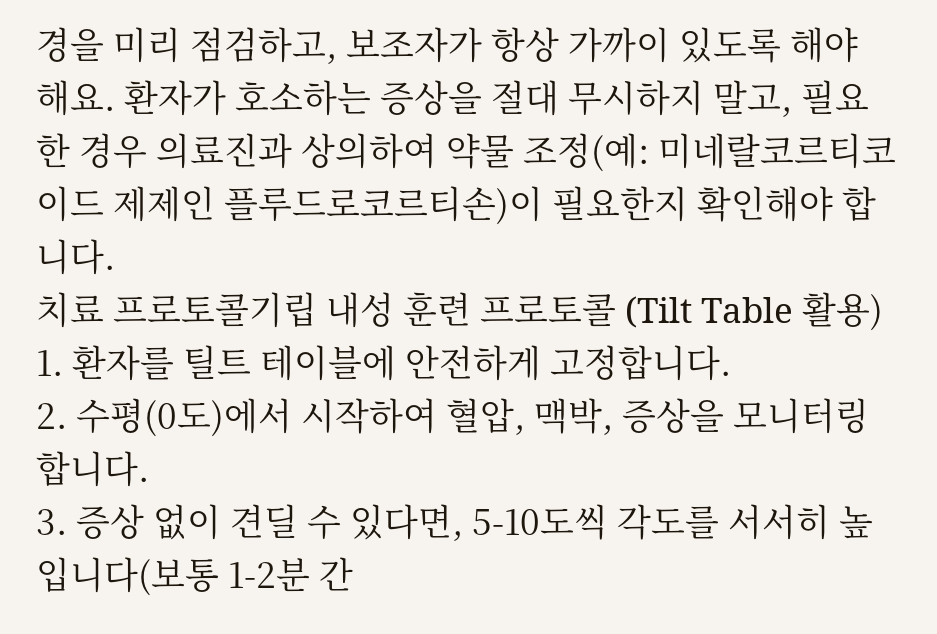경을 미리 점검하고, 보조자가 항상 가까이 있도록 해야 해요. 환자가 호소하는 증상을 절대 무시하지 말고, 필요한 경우 의료진과 상의하여 약물 조정(예: 미네랄코르티코이드 제제인 플루드로코르티손)이 필요한지 확인해야 합니다.
치료 프로토콜기립 내성 훈련 프로토콜 (Tilt Table 활용)
1. 환자를 틸트 테이블에 안전하게 고정합니다.
2. 수평(0도)에서 시작하여 혈압, 맥박, 증상을 모니터링합니다.
3. 증상 없이 견딜 수 있다면, 5-10도씩 각도를 서서히 높입니다(보통 1-2분 간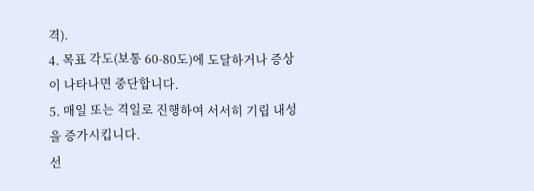격).
4. 목표 각도(보통 60-80도)에 도달하거나 증상이 나타나면 중단합니다.
5. 매일 또는 격일로 진행하여 서서히 기립 내성을 증가시킵니다.
선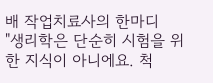배 작업치료사의 한마디
"생리학은 단순히 시험을 위한 지식이 아니에요. 척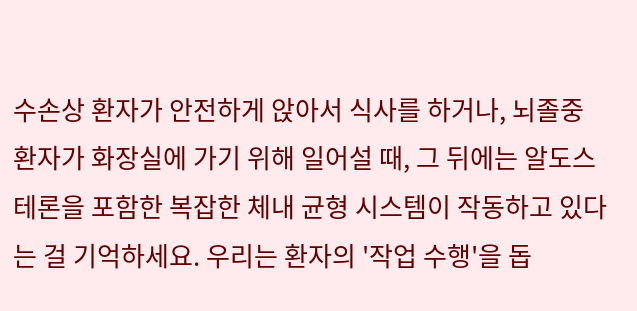수손상 환자가 안전하게 앉아서 식사를 하거나, 뇌졸중 환자가 화장실에 가기 위해 일어설 때, 그 뒤에는 알도스테론을 포함한 복잡한 체내 균형 시스템이 작동하고 있다는 걸 기억하세요. 우리는 환자의 '작업 수행'을 돕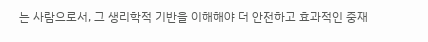는 사람으로서, 그 생리학적 기반을 이해해야 더 안전하고 효과적인 중재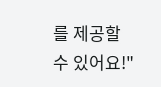를 제공할 수 있어요!"